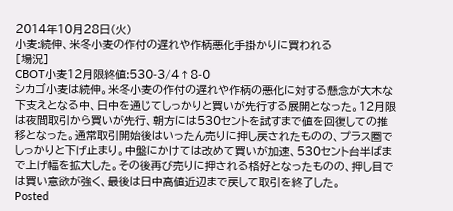2014年10月28日(火)
小麦:続伸、米冬小麦の作付の遅れや作柄悪化手掛かりに買われる
[場況]
CBOT小麦12月限終値:530-3/4↑8-0
シカゴ小麦は続伸。米冬小麦の作付の遅れや作柄の悪化に対する懸念が大木な下支えとなる中、日中を通じてしっかりと買いが先行する展開となった。12月限は夜間取引から買いが先行、朝方には530セントを試すまで値を回復しての推移となった。通常取引開始後はいったん売りに押し戻されたものの、プラス圏でしっかりと下げ止まり。中盤にかけては改めて買いが加速、530セント台半ばまで上げ幅を拡大した。その後再び売りに押される格好となったものの、押し目では買い意欲が強く、最後は日中高値近辺まで戻して取引を終了した。
Posted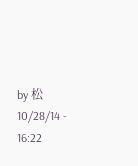by 松 10/28/14 - 16:22